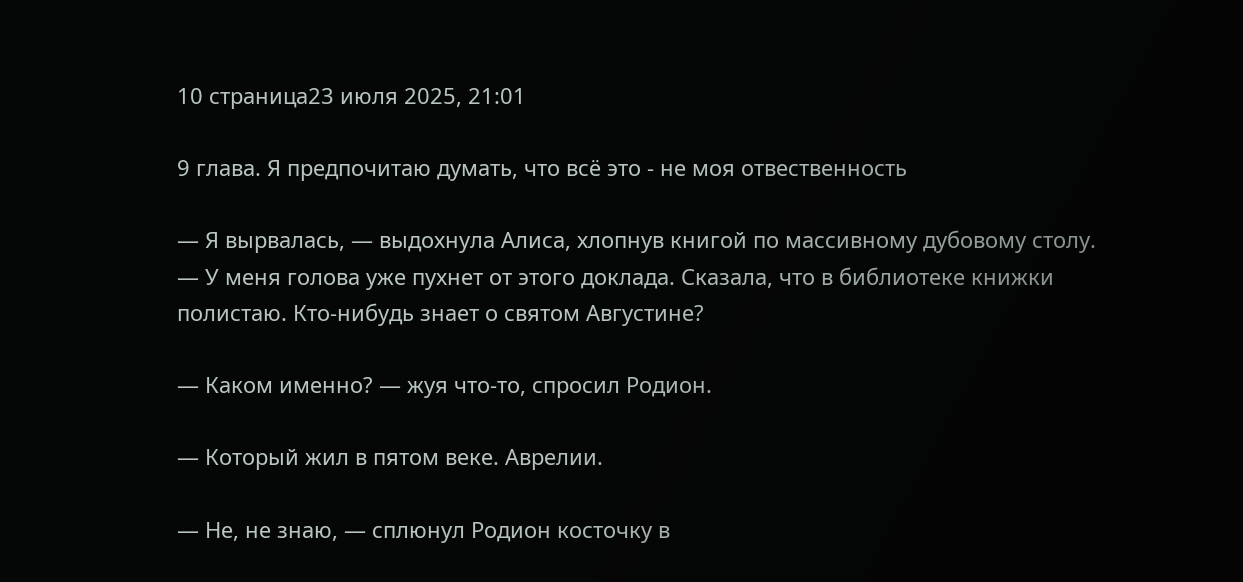10 страница23 июля 2025, 21:01

9 глава. Я предпочитаю думать, что всё это - не моя отвественность

— Я вырвалась, — выдохнула Алиса, хлопнув книгой по массивному дубовому столу. — У меня голова уже пухнет от этого доклада. Сказала, что в библиотеке книжки полистаю. Кто-нибудь знает о святом Августине?

— Каком именно? — жуя что-то, спросил Родион.

— Который жил в пятом веке. Аврелии.

— Не, не знаю, — сплюнул Родион косточку в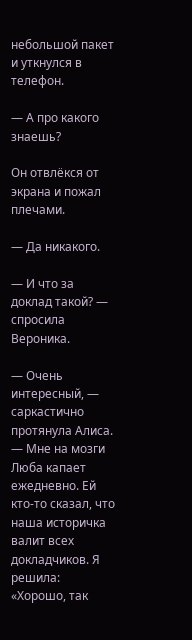небольшой пакет и уткнулся в телефон.

— А про какого знаешь?

Он отвлёкся от экрана и пожал плечами.

— Да никакого.

— И что за доклад такой? — спросила Вероника.

— Очень интересный, — саркастично протянула Алиса. — Мне на мозги Люба капает ежедневно. Ей кто-то сказал, что наша историчка валит всех докладчиков. Я решила: «Хорошо, так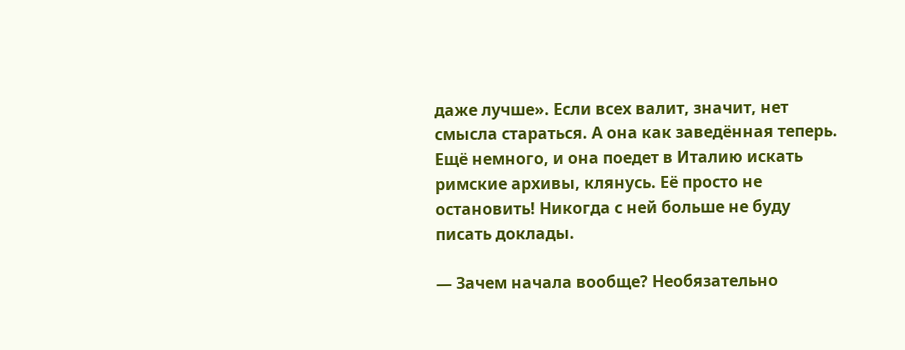даже лучше». Если всех валит, значит, нет смысла стараться. А она как заведённая теперь. Ещё немного, и она поедет в Италию искать римские архивы, клянусь. Её просто не остановить! Никогда с ней больше не буду писать доклады.

— Зачем начала вообще? Необязательно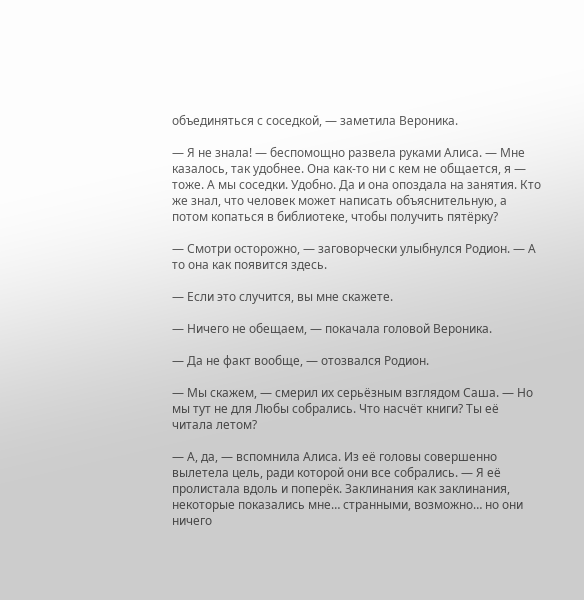объединяться с соседкой, — заметила Вероника.

— Я не знала! — беспомощно развела руками Алиса. — Мне казалось, так удобнее. Она как-то ни с кем не общается, я — тоже. А мы соседки. Удобно. Да и она опоздала на занятия. Кто же знал, что человек может написать объяснительную, а потом копаться в библиотеке, чтобы получить пятёрку?

— Смотри осторожно, — заговорчески улыбнулся Родион. — А то она как появится здесь.

— Если это случится, вы мне скажете.

— Ничего не обещаем, — покачала головой Вероника.

— Да не факт вообще, — отозвался Родион.

— Мы скажем, — смерил их серьёзным взглядом Саша. — Но мы тут не для Любы собрались. Что насчёт книги? Ты её читала летом?

— А, да, — вспомнила Алиса. Из её головы совершенно вылетела цель, ради которой они все собрались. — Я её пролистала вдоль и поперёк. Заклинания как заклинания, некоторые показались мне… странными, возможно… но они ничего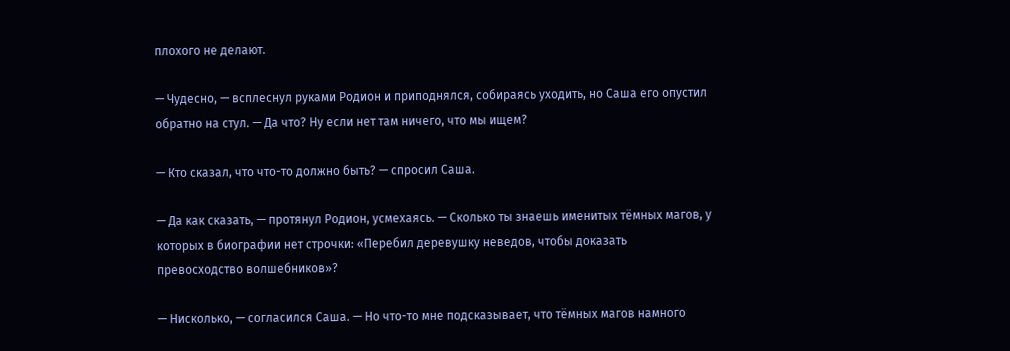плохого не делают.

— Чудесно, — всплеснул руками Родион и приподнялся, собираясь уходить, но Саша его опустил обратно на стул. — Да что? Ну если нет там ничего, что мы ищем?

— Кто сказал, что что-то должно быть? — спросил Саша.

— Да как сказать, — протянул Родион, усмехаясь. — Сколько ты знаешь именитых тёмных магов, у которых в биографии нет строчки: «Перебил деревушку неведов, чтобы доказать превосходство волшебников»?

— Нисколько, — согласился Саша. — Но что-то мне подсказывает, что тёмных магов намного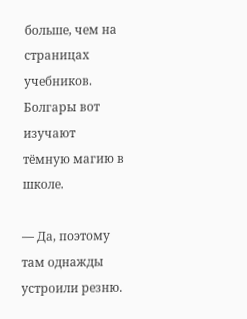больше, чем на страницах учебников. Болгары вот изучают тёмную магию в школе.

— Да, поэтому там однажды устроили резню.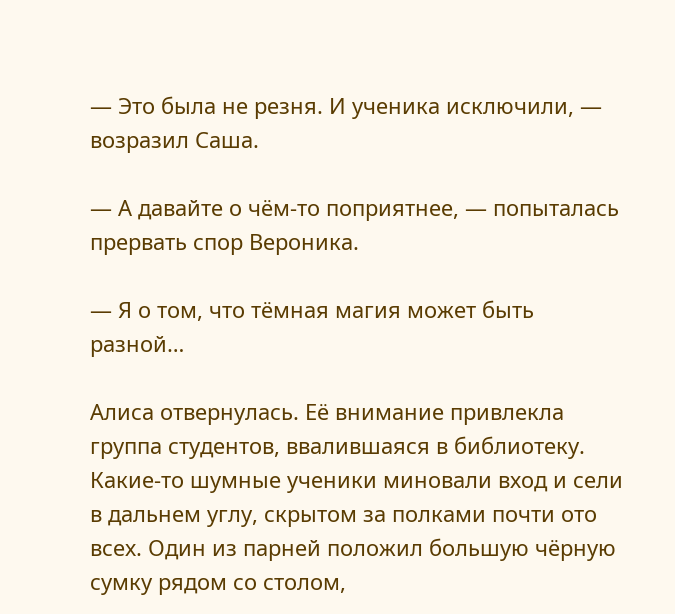— Это была не резня. И ученика исключили, — возразил Саша.

— А давайте о чём-то поприятнее, — попыталась прервать спор Вероника.

— Я о том, что тёмная магия может быть разной…

Алиса отвернулась. Её внимание привлекла группа студентов, ввалившаяся в библиотеку. Какие-то шумные ученики миновали вход и сели в дальнем углу, скрытом за полками почти ото всех. Один из парней положил большую чёрную сумку рядом со столом,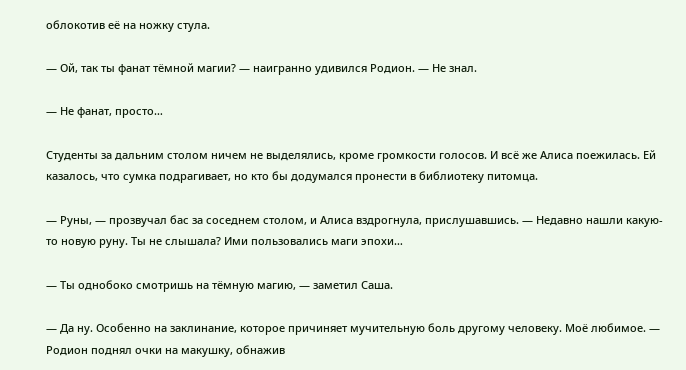облокотив её на ножку стула.

— Ой, так ты фанат тёмной магии? — наигранно удивился Родион. — Не знал.

— Не фанат, просто…

Студенты за дальним столом ничем не выделялись, кроме громкости голосов. И всё же Алиса поежилась. Ей казалось, что сумка подрагивает, но кто бы додумался пронести в библиотеку питомца.

— Руны, — прозвучал бас за соседнем столом, и Алиса вздрогнула, прислушавшись. — Недавно нашли какую-то новую руну. Ты не слышала? Ими пользовались маги эпохи…

— Ты однобоко смотришь на тёмную магию, — заметил Саша.

— Да ну. Особенно на заклинание, которое причиняет мучительную боль другому человеку. Моё любимое. — Родион поднял очки на макушку, обнажив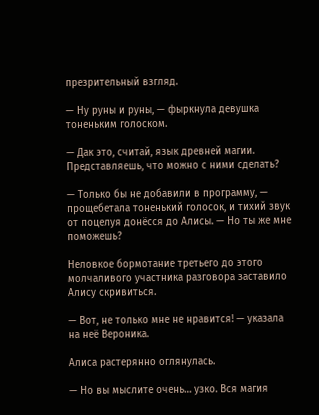презрительный взгляд.

— Ну руны и руны, — фыркнула девушка тоненьким голоском.

— Дак это, считай, язык древней магии. Представляешь, что можно с ними сделать?

— Только бы не добавили в программу, — прощебетала тоненький голосок, и тихий звук от поцелуя донёсся до Алисы. — Но ты же мне поможешь?

Неловкое бормотание третьего до этого молчаливого участника разговора заставило Алису скривиться.

— Вот, не только мне не нравится! — указала на неё Вероника.

Алиса растерянно оглянулась.

— Но вы мыслите очень… узко. Вся магия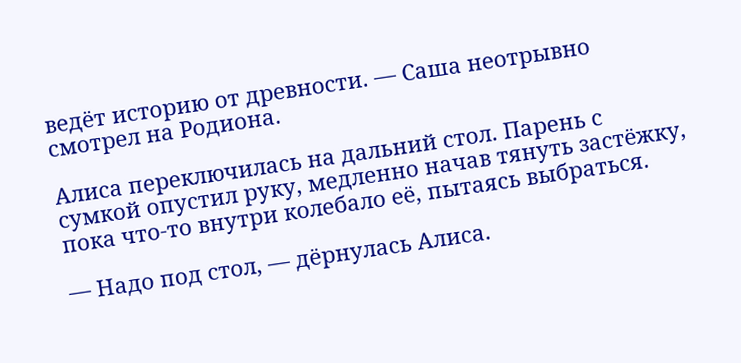ведёт историю от древности. — Саша неотрывно смотрел на Родиона.

Алиса переключилась на дальний стол. Парень с сумкой опустил руку, медленно начав тянуть застёжку, пока что-то внутри колебало её, пытаясь выбраться.

— Надо под стол, — дёрнулась Алиса.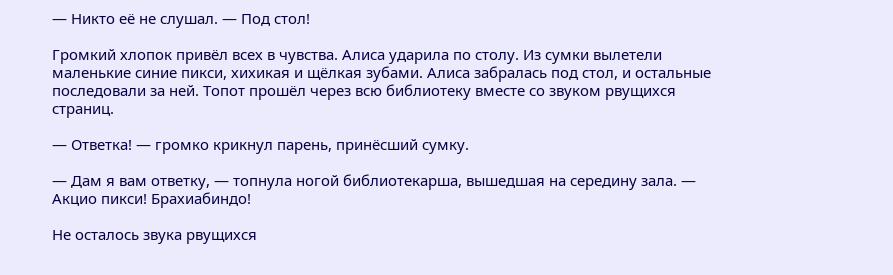— Никто её не слушал. — Под стол!

Громкий хлопок привёл всех в чувства. Алиса ударила по столу. Из сумки вылетели маленькие синие пикси, хихикая и щёлкая зубами. Алиса забралась под стол, и остальные последовали за ней. Топот прошёл через всю библиотеку вместе со звуком рвущихся страниц.

— Ответка! — громко крикнул парень, принёсший сумку.

— Дам я вам ответку, — топнула ногой библиотекарша, вышедшая на середину зала. — Акцио пикси! Брахиабиндо!

Не осталось звука рвущихся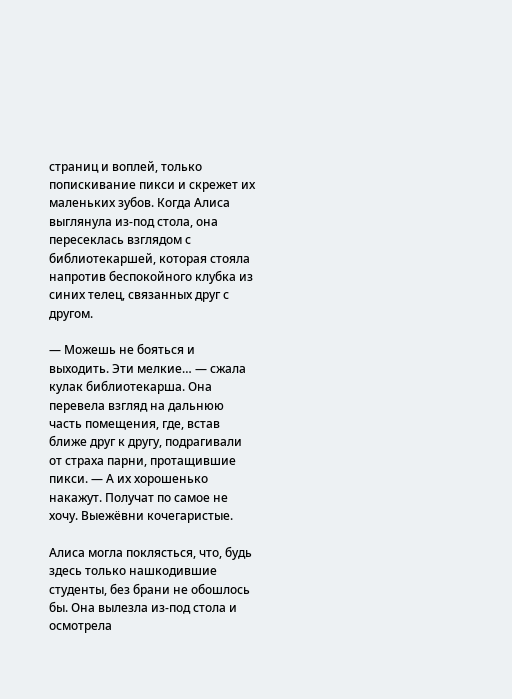страниц и воплей, только попискивание пикси и скрежет их маленьких зубов. Когда Алиса выглянула из-под стола, она пересеклась взглядом с библиотекаршей, которая стояла напротив беспокойного клубка из синих телец, связанных друг с другом.

— Можешь не бояться и выходить. Эти мелкие… — сжала кулак библиотекарша. Она перевела взгляд на дальнюю часть помещения, где, встав ближе друг к другу, подрагивали от страха парни, протащившие пикси. — А их хорошенько накажут. Получат по самое не хочу. Выежёвни кочегаристые.

Алиса могла поклясться, что, будь здесь только нашкодившие студенты, без брани не обошлось бы. Она вылезла из-под стола и осмотрела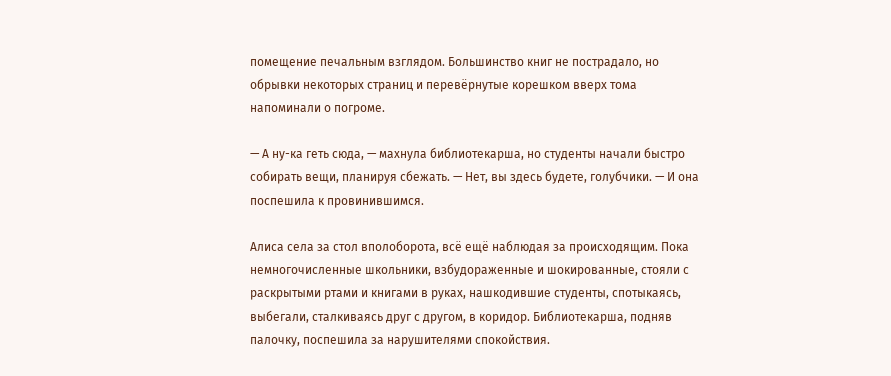помещение печальным взглядом. Большинство книг не пострадало, но обрывки некоторых страниц и перевёрнутые корешком вверх тома напоминали о погроме.

— А ну-ка геть сюда, — махнула библиотекарша, но студенты начали быстро собирать вещи, планируя сбежать. — Нет, вы здесь будете, голубчики. — И она поспешила к провинившимся.

Алиса села за стол вполоборота, всё ещё наблюдая за происходящим. Пока немногочисленные школьники, взбудораженные и шокированные, стояли с раскрытыми ртами и книгами в руках, нашкодившие студенты, спотыкаясь, выбегали, сталкиваясь друг с другом, в коридор. Библиотекарша, подняв палочку, поспешила за нарушителями спокойствия.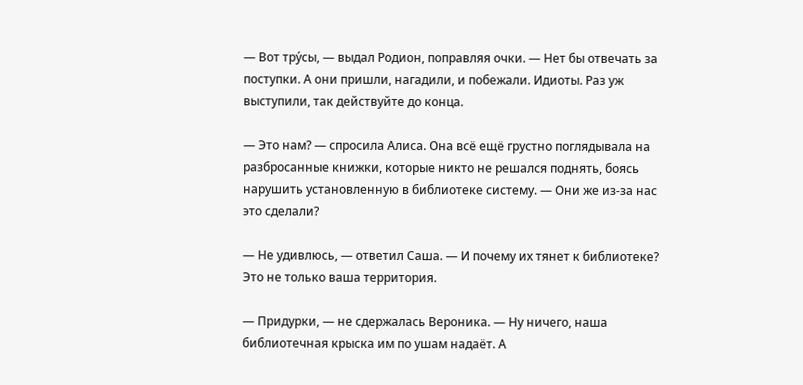— Вот тру́сы, — выдал Родион, поправляя очки. — Нет бы отвечать за поступки. А они пришли, нагадили, и побежали. Идиоты. Раз уж выступили, так действуйте до конца.

— Это нам? — спросила Алиса. Она всё ещё грустно поглядывала на разбросанные книжки, которые никто не решался поднять, боясь нарушить установленную в библиотеке систему. — Они же из-за нас это сделали?

— Не удивлюсь, — ответил Саша. — И почему их тянет к библиотеке? Это не только ваша территория.

— Придурки, — не сдержалась Вероника. — Ну ничего, наша библиотечная крыска им по ушам надаёт. А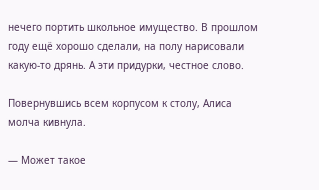нечего портить школьное имущество. В прошлом году ещё хорошо сделали, на полу нарисовали какую-то дрянь. А эти придурки, честное слово.

Повернувшись всем корпусом к столу, Алиса молча кивнула.

— Может такое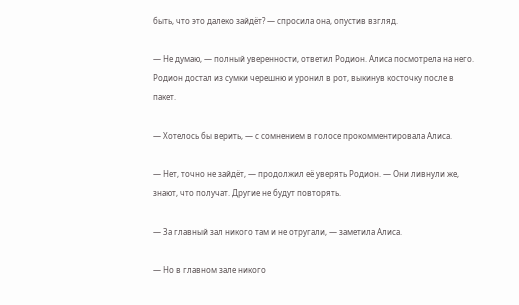быть, что это далеко зайдёт? — спросила она, опустив взгляд.

— Не думаю, — полный уверенности, ответил Родион. Алиса посмотрела на него. Родион достал из сумки черешню и уронил в рот, выкинув косточку после в пакет.

— Хотелось бы верить, — с сомнением в голосе прокомментировала Алиса.

— Нет, точно не зайдёт, — продолжил её уверять Родион. — Они ливнули же, знают, что получат. Другие не будут повторять.

— За главный зал никого там и не отругали, — заметила Алиса.

— Но в главном зале никого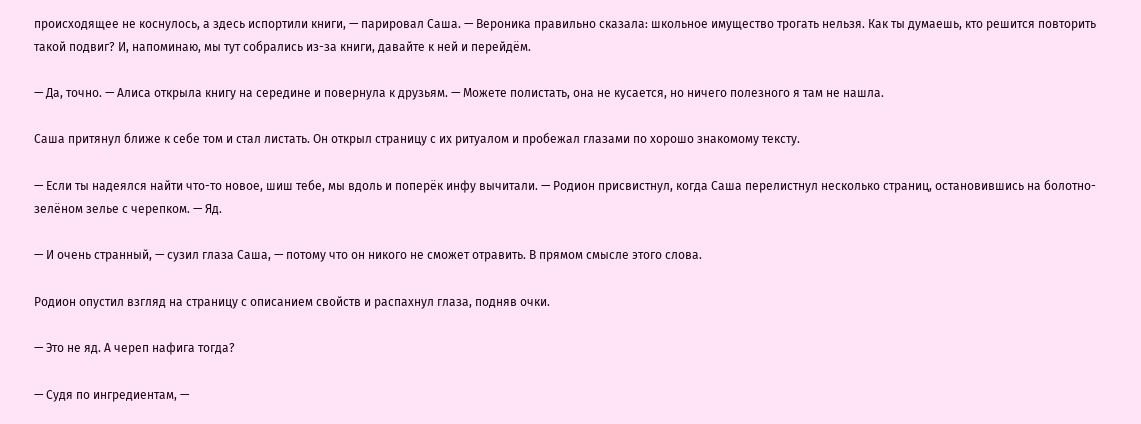происходящее не коснулось, а здесь испортили книги, — парировал Саша. — Вероника правильно сказала: школьное имущество трогать нельзя. Как ты думаешь, кто решится повторить такой подвиг? И, напоминаю, мы тут собрались из-за книги, давайте к ней и перейдём.

— Да, точно. — Алиса открыла книгу на середине и повернула к друзьям. — Можете полистать, она не кусается, но ничего полезного я там не нашла.

Саша притянул ближе к себе том и стал листать. Он открыл страницу с их ритуалом и пробежал глазами по хорошо знакомому тексту.

— Если ты надеялся найти что-то новое, шиш тебе, мы вдоль и поперёк инфу вычитали. — Родион присвистнул, когда Саша перелистнул несколько страниц, остановившись на болотно-зелёном зелье с черепком. — Яд.

— И очень странный, — сузил глаза Саша, — потому что он никого не сможет отравить. В прямом смысле этого слова.

Родион опустил взгляд на страницу с описанием свойств и распахнул глаза, подняв очки.

— Это не яд. А череп нафига тогда?

— Судя по ингредиентам, —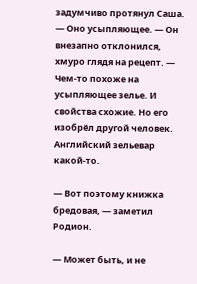задумчиво протянул Саша. — Оно усыпляющее. — Он внезапно отклонился, хмуро глядя на рецепт. — Чем-то похоже на усыпляющее зелье. И свойства схожие. Но его изобрёл другой человек. Английский зельевар какой-то.

— Вот поэтому книжка бредовая, — заметил Родион.

— Может быть, и не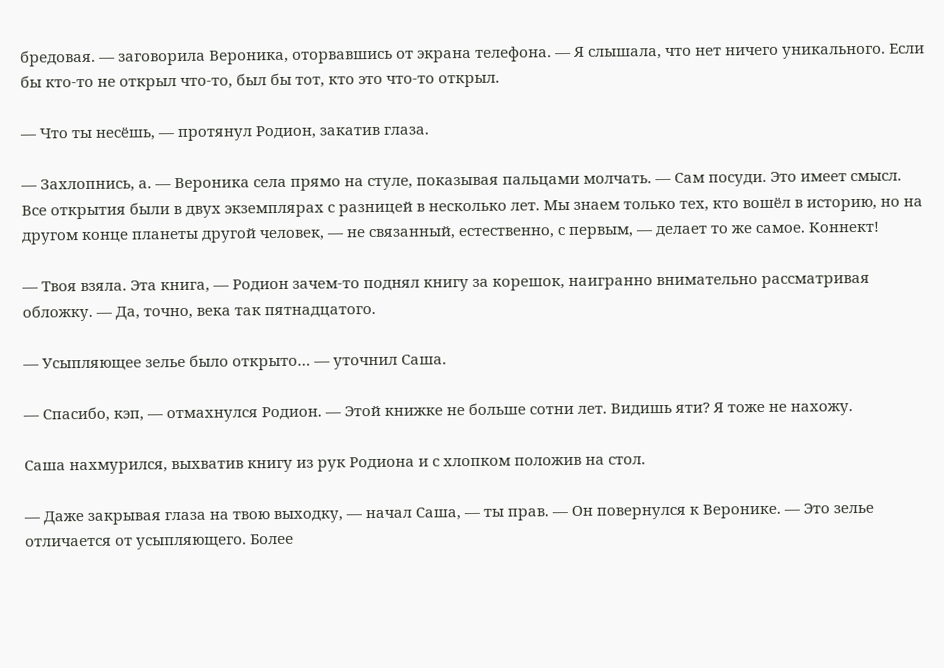бредовая. — заговорила Вероника, оторвавшись от экрана телефона. — Я слышала, что нет ничего уникального. Если бы кто-то не открыл что-то, был бы тот, кто это что-то открыл.

— Что ты несёшь, — протянул Родион, закатив глаза.

— Захлопнись, а. — Вероника села прямо на стуле, показывая пальцами молчать. — Сам посуди. Это имеет смысл. Все открытия были в двух экземплярах с разницей в несколько лет. Мы знаем только тех, кто вошёл в историю, но на другом конце планеты другой человек, — не связанный, естественно, с первым, — делает то же самое. Коннект!

— Твоя взяла. Эта книга, — Родион зачем-то поднял книгу за корешок, наигранно внимательно рассматривая обложку. — Да, точно, века так пятнадцатого.

— Усыпляющее зелье было открыто… — уточнил Саша.

— Спасибо, кэп, — отмахнулся Родион. — Этой книжке не больше сотни лет. Видишь яти? Я тоже не нахожу.

Саша нахмурился, выхватив книгу из рук Родиона и с хлопком положив на стол.

— Даже закрывая глаза на твою выходку, — начал Саша, — ты прав. — Он повернулся к Веронике. — Это зелье отличается от усыпляющего. Более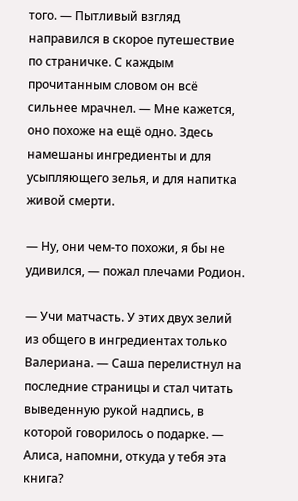того. — Пытливый взгляд направился в скорое путешествие по страничке. С каждым прочитанным словом он всё сильнее мрачнел. — Мне кажется, оно похоже на ещё одно. Здесь намешаны ингредиенты и для усыпляющего зелья, и для напитка живой смерти.

— Ну, они чем-то похожи, я бы не удивился, — пожал плечами Родион.

— Учи матчасть. У этих двух зелий из общего в ингредиентах только Валериана. — Саша перелистнул на последние страницы и стал читать выведенную рукой надпись, в которой говорилось о подарке. — Алиса, напомни, откуда у тебя эта книга?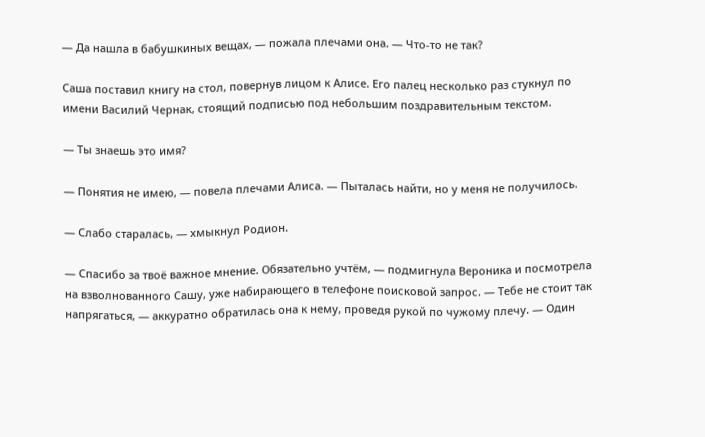— Да нашла в бабушкиных вещах, — пожала плечами она. — Что-то не так?

Саша поставил книгу на стол, повернув лицом к Алисе. Его палец несколько раз стукнул по имени Василий Чернак, стоящий подписью под небольшим поздравительным текстом.

— Ты знаешь это имя?

— Понятия не имею, — повела плечами Алиса. — Пыталась найти, но у меня не получилось.

— Слабо старалась, — хмыкнул Родион.

— Спасибо за твоё важное мнение. Обязательно учтём, — подмигнула Вероника и посмотрела на взволнованного Сашу, уже набирающего в телефоне поисковой запрос. — Тебе не стоит так напрягаться, — аккуратно обратилась она к нему, проведя рукой по чужому плечу. — Один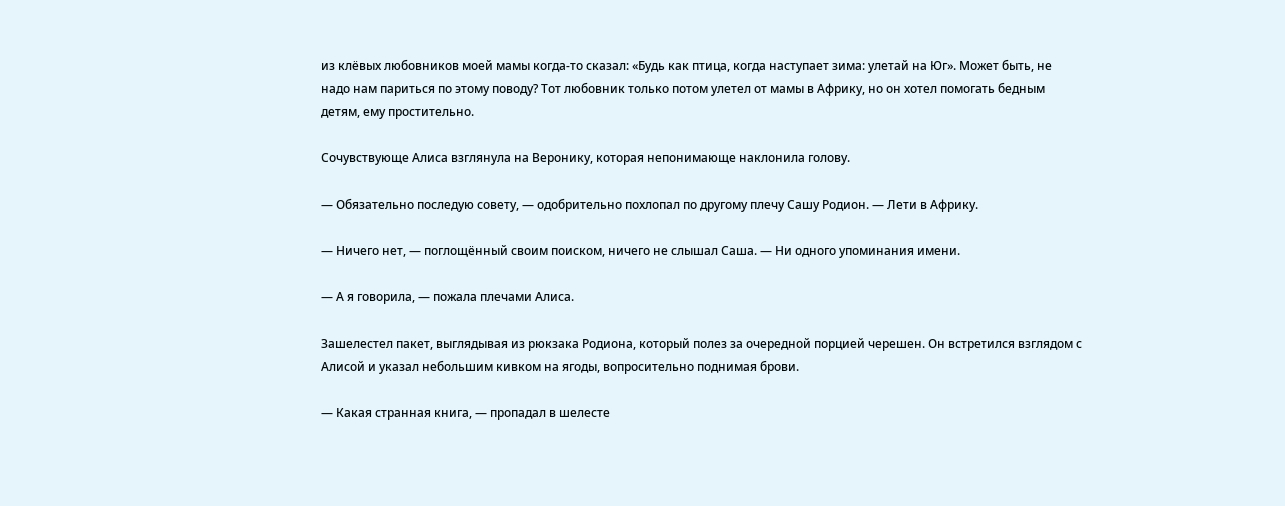из клёвых любовников моей мамы когда-то сказал: «Будь как птица, когда наступает зима: улетай на Юг». Может быть, не надо нам париться по этому поводу? Тот любовник только потом улетел от мамы в Африку, но он хотел помогать бедным детям, ему простительно.

Сочувствующе Алиса взглянула на Веронику, которая непонимающе наклонила голову.

— Обязательно последую совету, — одобрительно похлопал по другому плечу Сашу Родион. — Лети в Африку.

— Ничего нет, — поглощённый своим поиском, ничего не слышал Саша. — Ни одного упоминания имени.

— А я говорила, — пожала плечами Алиса.

Зашелестел пакет, выглядывая из рюкзака Родиона, который полез за очередной порцией черешен. Он встретился взглядом с Алисой и указал небольшим кивком на ягоды, вопросительно поднимая брови.

— Какая странная книга, — пропадал в шелесте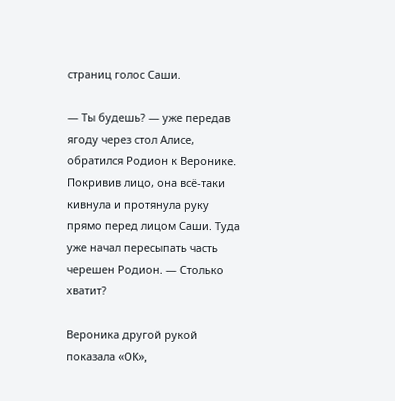страниц голос Саши.

— Ты будешь? — уже передав ягоду через стол Алисе, обратился Родион к Веронике. Покривив лицо, она всё-таки кивнула и протянула руку прямо перед лицом Саши. Туда уже начал пересыпать часть черешен Родион. — Столько хватит?

Вероника другой рукой показала «OK»,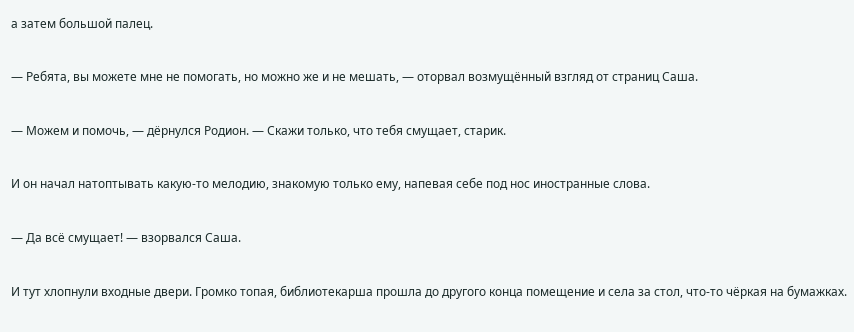а затем большой палец.

— Ребята, вы можете мне не помогать, но можно же и не мешать, — оторвал возмущённый взгляд от страниц Саша.

— Можем и помочь, — дёрнулся Родион. — Скажи только, что тебя смущает, старик.

И он начал натоптывать какую-то мелодию, знакомую только ему, напевая себе под нос иностранные слова.

— Да всё смущает! — взорвался Саша.

И тут хлопнули входные двери. Громко топая, библиотекарша прошла до другого конца помещение и села за стол, что-то чёркая на бумажках.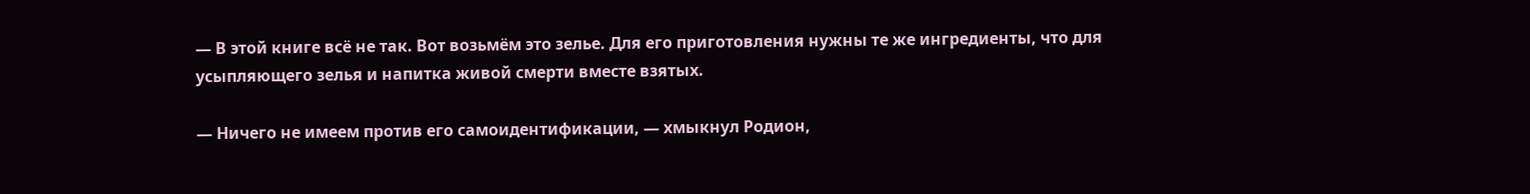— В этой книге всё не так. Вот возьмём это зелье. Для его приготовления нужны те же ингредиенты, что для усыпляющего зелья и напитка живой смерти вместе взятых.

— Ничего не имеем против его самоидентификации, — хмыкнул Родион,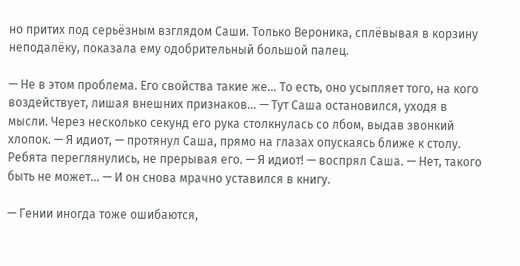но притих под серьёзным взглядом Саши. Только Вероника, сплёвывая в корзину неподалёку, показала ему одобрительный большой палец.

— Не в этом проблема. Его свойства такие же… То есть, оно усыпляет того, на кого воздействует, лишая внешних признаков… — Тут Саша остановился, уходя в мысли. Через несколько секунд его рука столкнулась со лбом, выдав звонкий хлопок. — Я идиот, — протянул Саша, прямо на глазах опускаясь ближе к столу. Ребята переглянулись, не прерывая его. — Я идиот! — воспрял Саша. — Нет, такого быть не может… — И он снова мрачно уставился в книгу.

— Гении иногда тоже ошибаются,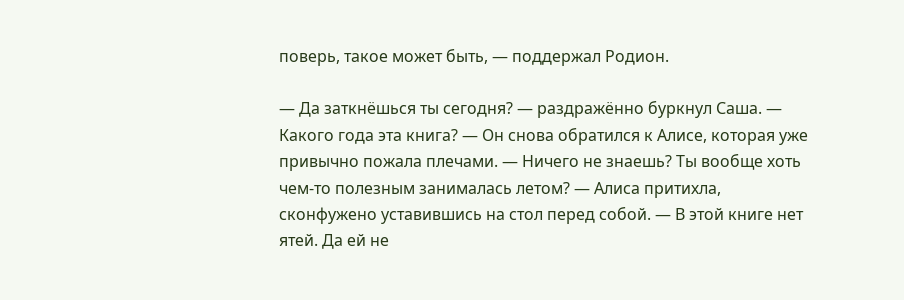поверь, такое может быть, — поддержал Родион.

— Да заткнёшься ты сегодня? — раздражённо буркнул Саша. — Какого года эта книга? — Он снова обратился к Алисе, которая уже привычно пожала плечами. — Ничего не знаешь? Ты вообще хоть чем-то полезным занималась летом? — Алиса притихла, сконфужено уставившись на стол перед собой. — В этой книге нет ятей. Да ей не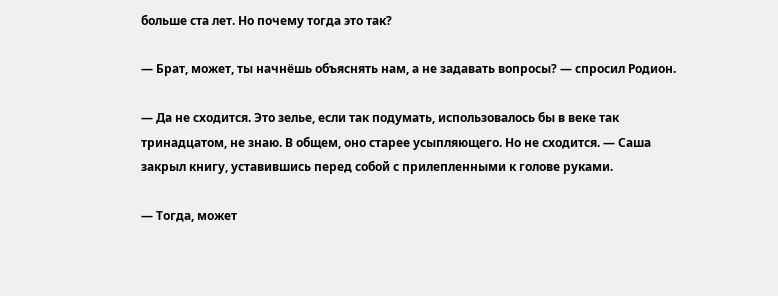больше ста лет. Но почему тогда это так?

— Брат, может, ты начнёшь объяснять нам, а не задавать вопросы? — спросил Родион.

— Да не сходится. Это зелье, если так подумать, использовалось бы в веке так тринадцатом, не знаю. В общем, оно старее усыпляющего. Но не сходится. — Саша закрыл книгу, уставившись перед собой с прилепленными к голове руками.

— Тогда, может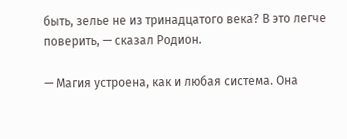быть, зелье не из тринадцатого века? В это легче поверить, — сказал Родион.

— Магия устроена, как и любая система. Она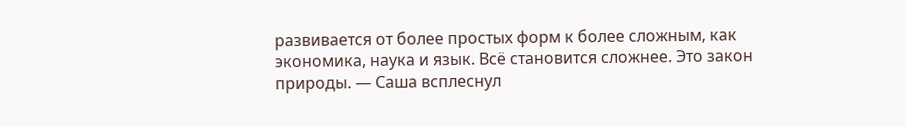развивается от более простых форм к более сложным, как экономика, наука и язык. Всё становится сложнее. Это закон природы. — Саша всплеснул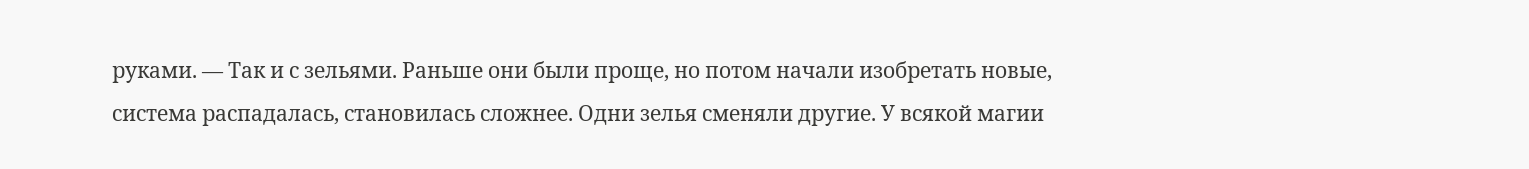руками. — Так и с зельями. Раньше они были проще, но потом начали изобретать новые, система распадалась, становилась сложнее. Одни зелья сменяли другие. У всякой магии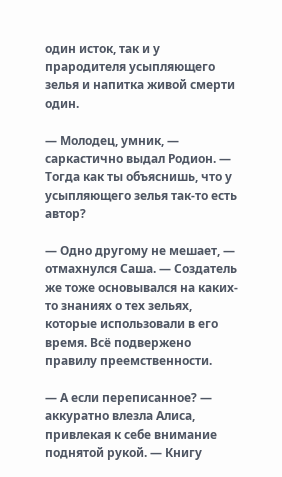один исток, так и у прародителя усыпляющего зелья и напитка живой смерти один.

— Молодец, умник, — саркастично выдал Родион. — Тогда как ты объяснишь, что у усыпляющего зелья так-то есть автор?

— Одно другому не мешает, — отмахнулся Саша. — Создатель же тоже основывался на каких-то знаниях о тех зельях, которые использовали в его время. Всё подвержено правилу преемственности.

— А если переписанное? — аккуратно влезла Алиса, привлекая к себе внимание поднятой рукой. — Книгу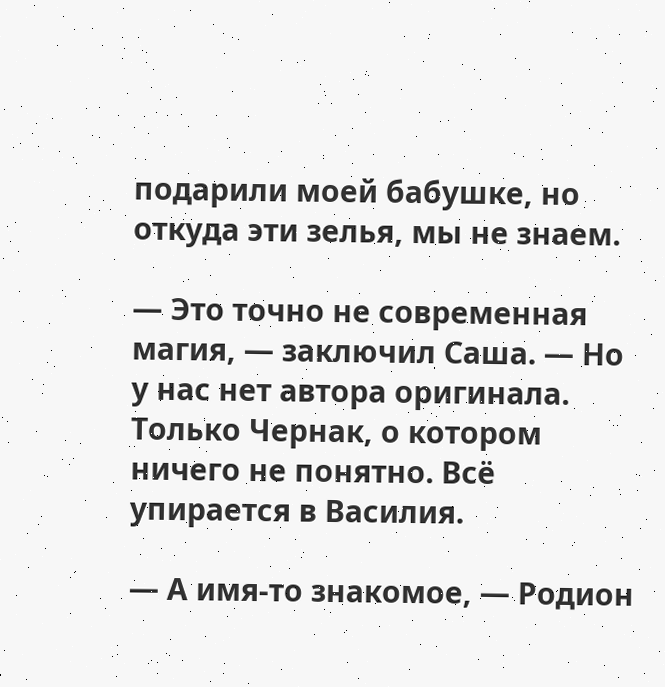подарили моей бабушке, но откуда эти зелья, мы не знаем.

— Это точно не современная магия, — заключил Саша. — Но у нас нет автора оригинала. Только Чернак, о котором ничего не понятно. Всё упирается в Василия.

— А имя-то знакомое, — Родион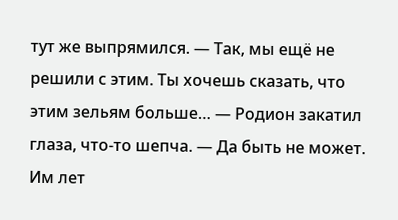тут же выпрямился. — Так, мы ещё не решили с этим. Ты хочешь сказать, что этим зельям больше… — Родион закатил глаза, что-то шепча. — Да быть не может. Им лет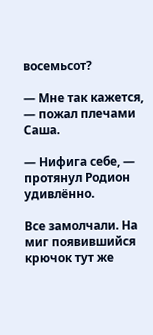восемьсот?

— Мне так кажется, — пожал плечами Саша.

— Нифига себе, — протянул Родион удивлённо.

Все замолчали. На миг появившийся крючок тут же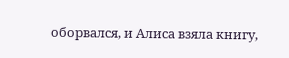оборвался, и Алиса взяла книгу,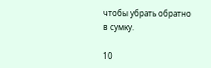чтобы убрать обратно в сумку.

10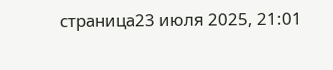страница23 июля 2025, 21:01